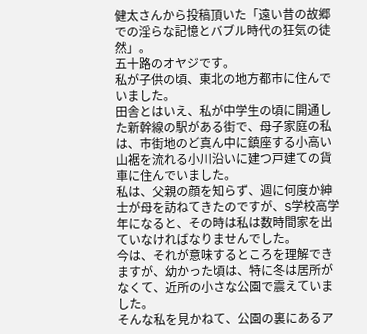健太さんから投稿頂いた「遠い昔の故郷での淫らな記憶とバブル時代の狂気の徒然」。
五十路のオヤジです。
私が子供の頃、東北の地方都市に住んでいました。
田舎とはいえ、私が中学生の頃に開通した新幹線の駅がある街で、母子家庭の私は、市街地のど真ん中に鎮座する小高い山裾を流れる小川沿いに建つ戸建ての貨車に住んでいました。
私は、父親の顔を知らず、週に何度か紳士が母を訪ねてきたのですが、S学校高学年になると、その時は私は数時間家を出ていなければなりませんでした。
今は、それが意味するところを理解できますが、幼かった頃は、特に冬は居所がなくて、近所の小さな公園で震えていました。
そんな私を見かねて、公園の裏にあるア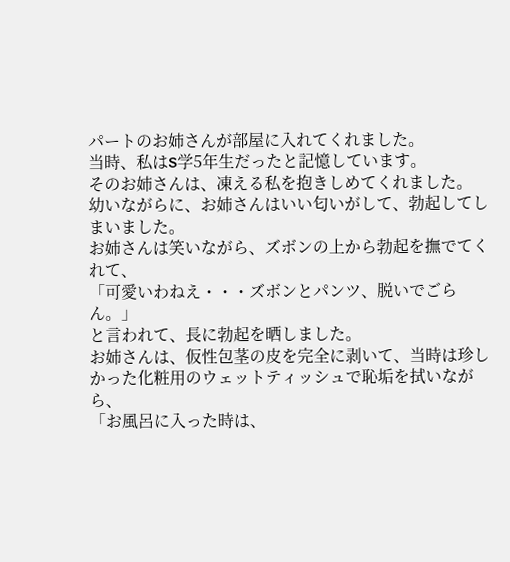パートのお姉さんが部屋に入れてくれました。
当時、私はS学5年生だったと記憶しています。
そのお姉さんは、凍える私を抱きしめてくれました。
幼いながらに、お姉さんはいい匂いがして、勃起してしまいました。
お姉さんは笑いながら、ズボンの上から勃起を撫でてくれて、
「可愛いわねえ・・・ズボンとパンツ、脱いでごらん。」
と言われて、長に勃起を晒しました。
お姉さんは、仮性包茎の皮を完全に剥いて、当時は珍しかった化粧用のウェットティッシュで恥垢を拭いながら、
「お風呂に入った時は、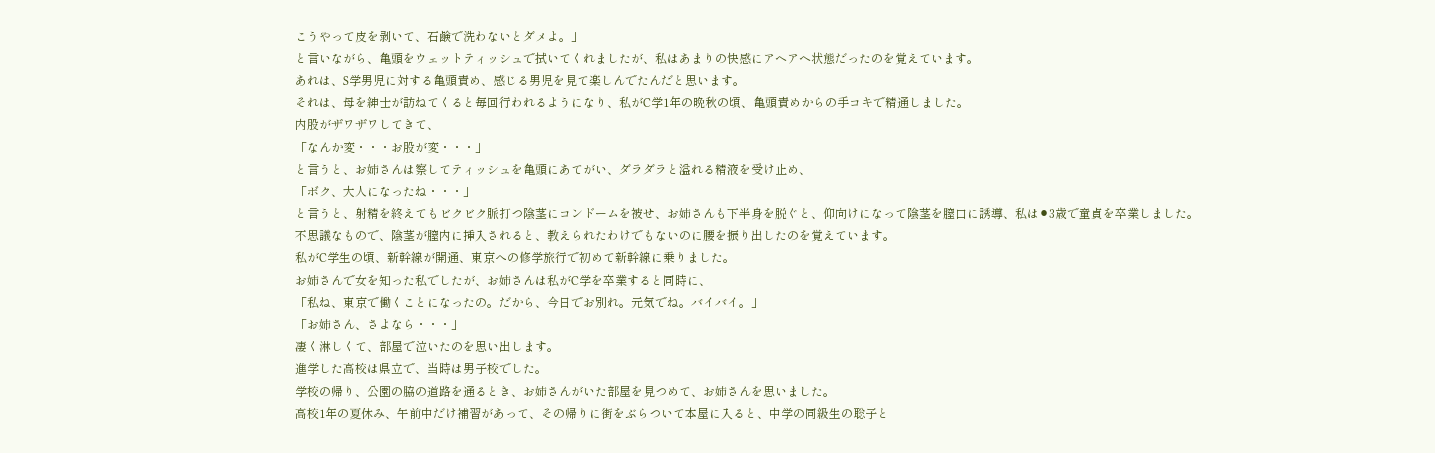こうやって皮を剥いて、石鹸で洗わないとダメよ。」
と言いながら、亀頭をウェットティッシュで拭いてくれましたが、私はあまりの快感にアヘアヘ状態だったのを覚えています。
あれは、S学男児に対する亀頭責め、感じる男児を見て楽しんでたんだと思います。
それは、母を紳士が訪ねてくると毎回行われるようになり、私がC学1年の晩秋の頃、亀頭責めからの手コキで精通しました。
内股がザワザワしてきて、
「なんか変・・・お股が変・・・」
と言うと、お姉さんは察してティッシュを亀頭にあてがい、ダラダラと溢れる精液を受け止め、
「ボク、大人になったね・・・」
と言うと、射精を終えてもビクビク脈打つ陰茎にコンドームを被せ、お姉さんも下半身を脱ぐと、仰向けになって陰茎を膣口に誘導、私は⚫3歳で童貞を卒業しました。
不思議なもので、陰茎が膣内に挿入されると、教えられたわけでもないのに腰を振り出したのを覚えています。
私がC学生の頃、新幹線が開通、東京への修学旅行で初めて新幹線に乗りました。
お姉さんで女を知った私でしたが、お姉さんは私がC学を卒業すると同時に、
「私ね、東京で働くことになったの。だから、今日でお別れ。元気でね。バイバイ。」
「お姉さん、さよなら・・・」
凄く淋しくて、部屋で泣いたのを思い出します。
進学した高校は県立で、当時は男子校でした。
学校の帰り、公園の脇の道路を通るとき、お姉さんがいた部屋を見つめて、お姉さんを思いました。
高校1年の夏休み、午前中だけ補習があって、その帰りに街をぶらついて本屋に入ると、中学の同級生の聡子と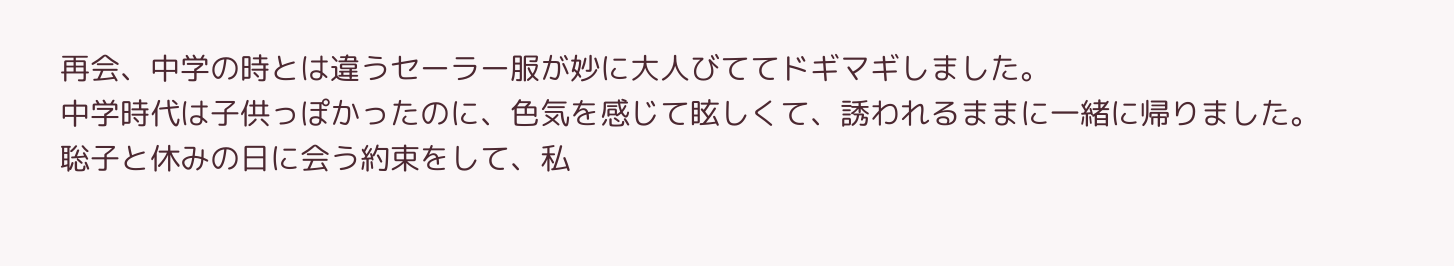再会、中学の時とは違うセーラー服が妙に大人びててドギマギしました。
中学時代は子供っぽかったのに、色気を感じて眩しくて、誘われるままに一緒に帰りました。
聡子と休みの日に会う約束をして、私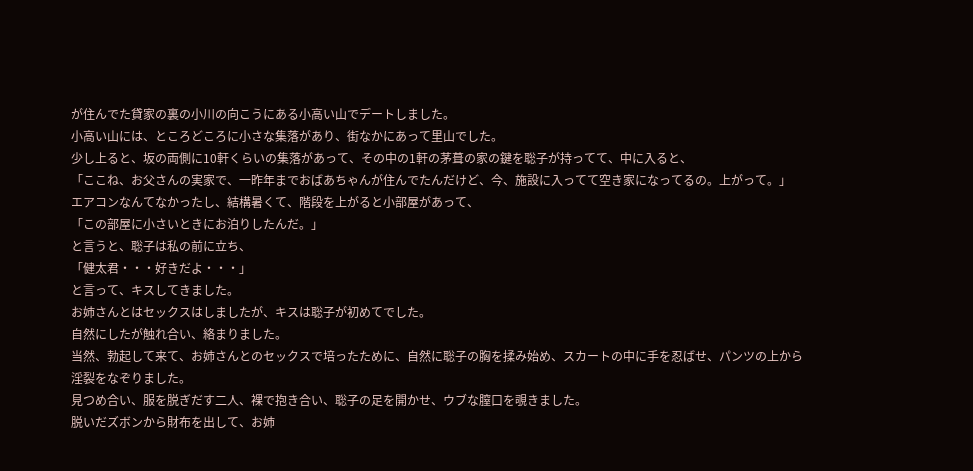が住んでた貸家の裏の小川の向こうにある小高い山でデートしました。
小高い山には、ところどころに小さな集落があり、街なかにあって里山でした。
少し上ると、坂の両側に10軒くらいの集落があって、その中の1軒の茅葺の家の鍵を聡子が持ってて、中に入ると、
「ここね、お父さんの実家で、一昨年までおばあちゃんが住んでたんだけど、今、施設に入ってて空き家になってるの。上がって。」
エアコンなんてなかったし、結構暑くて、階段を上がると小部屋があって、
「この部屋に小さいときにお泊りしたんだ。」
と言うと、聡子は私の前に立ち、
「健太君・・・好きだよ・・・」
と言って、キスしてきました。
お姉さんとはセックスはしましたが、キスは聡子が初めてでした。
自然にしたが触れ合い、絡まりました。
当然、勃起して来て、お姉さんとのセックスで培ったために、自然に聡子の胸を揉み始め、スカートの中に手を忍ばせ、パンツの上から淫裂をなぞりました。
見つめ合い、服を脱ぎだす二人、裸で抱き合い、聡子の足を開かせ、ウブな膣口を覗きました。
脱いだズボンから財布を出して、お姉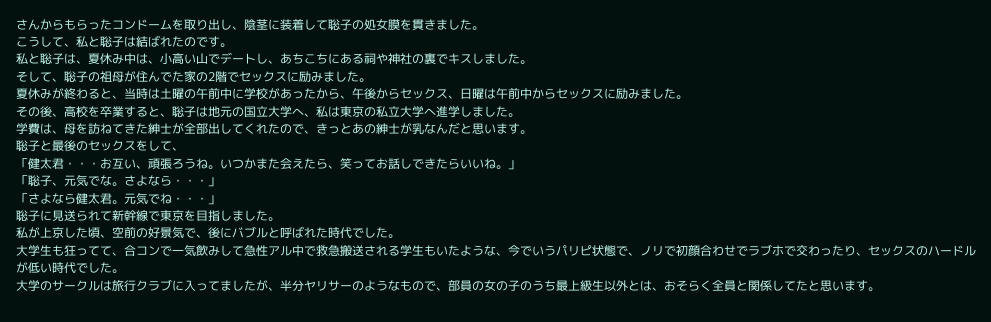さんからもらったコンドームを取り出し、陰茎に装着して聡子の処女膜を貫きました。
こうして、私と聡子は結ばれたのです。
私と聡子は、夏休み中は、小高い山でデートし、あちこちにある祠や神社の裏でキスしました。
そして、聡子の祖母が住んでた家の2階でセックスに励みました。
夏休みが終わると、当時は土曜の午前中に学校があったから、午後からセックス、日曜は午前中からセックスに励みました。
その後、高校を卒業すると、聡子は地元の国立大学へ、私は東京の私立大学へ進学しました。
学費は、母を訪ねてきた紳士が全部出してくれたので、きっとあの紳士が乳なんだと思います。
聡子と最後のセックスをして、
「健太君・・・お互い、頑張ろうね。いつかまた会えたら、笑ってお話しできたらいいね。」
「聡子、元気でな。さよなら・・・」
「さよなら健太君。元気でね・・・」
聡子に見送られて新幹線で東京を目指しました。
私が上京した頃、空前の好景気で、後にバブルと呼ばれた時代でした。
大学生も狂ってて、合コンで一気飲みして急性アル中で救急搬送される学生もいたような、今でいうパリピ状態で、ノリで初顔合わせでラブホで交わったり、セックスのハードルが低い時代でした。
大学のサークルは旅行クラブに入ってましたが、半分ヤリサーのようなもので、部員の女の子のうち最上級生以外とは、おそらく全員と関係してたと思います。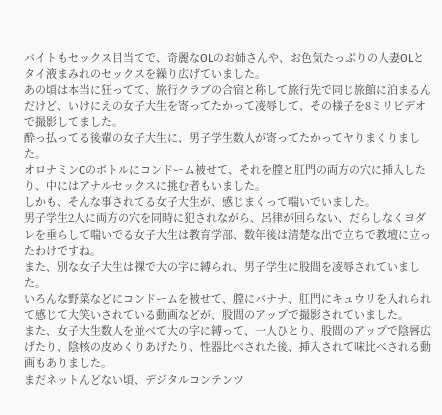バイトもセックス目当てで、奇麗なOLのお姉さんや、お色気たっぷりの人妻OLとタイ液まみれのセックスを繰り広げていました。
あの頃は本当に狂ってて、旅行クラブの合宿と称して旅行先で同じ旅館に泊まるんだけど、いけにえの女子大生を寄ってたかって凌辱して、その様子を8ミリビデオで撮影してました。
酔っ払ってる後輩の女子大生に、男子学生数人が寄ってたかってヤりまくりました。
オロナミンCのボトルにコンドーム被せて、それを膣と肛門の両方の穴に挿入したり、中にはアナルセックスに挑む者もいました。
しかも、そんな事されてる女子大生が、感じまくって喘いでいました。
男子学生2人に両方の穴を同時に犯されながら、呂律が回らない、だらしなくヨダレを垂らして喘いでる女子大生は教育学部、数年後は清楚な出で立ちで教壇に立ったわけですね。
また、別な女子大生は裸で大の字に縛られ、男子学生に股間を凌辱されていました。
いろんな野菜などにコンドームを被せて、膣にバナナ、肛門にキュウリを入れられて感じて大笑いされている動画などが、股間のアップで撮影されていました。
また、女子大生数人を並べて大の字に縛って、一人ひとり、股間のアップで陰唇広げたり、陰核の皮めくりあげたり、性器比べされた後、挿入されて味比べされる動画もありました。
まだネットんどない頃、デジタルコンテンツ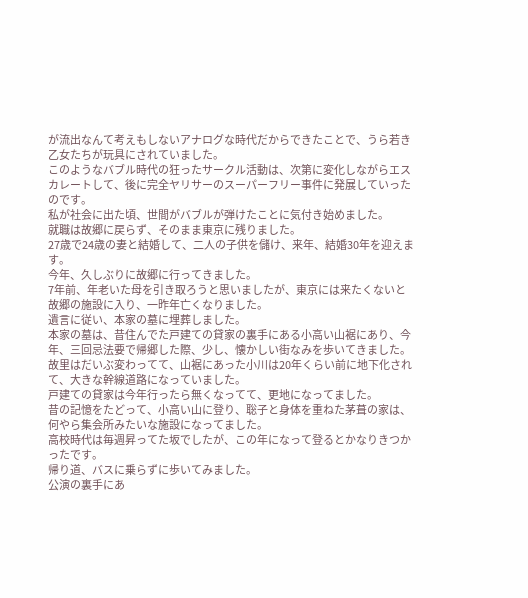が流出なんて考えもしないアナログな時代だからできたことで、うら若き乙女たちが玩具にされていました。
このようなバブル時代の狂ったサークル活動は、次第に変化しながらエスカレートして、後に完全ヤリサーのスーパーフリー事件に発展していったのです。
私が社会に出た頃、世間がバブルが弾けたことに気付き始めました。
就職は故郷に戻らず、そのまま東京に残りました。
27歳で24歳の妻と結婚して、二人の子供を儲け、来年、結婚30年を迎えます。
今年、久しぶりに故郷に行ってきました。
7年前、年老いた母を引き取ろうと思いましたが、東京には来たくないと故郷の施設に入り、一昨年亡くなりました。
遺言に従い、本家の墓に埋葬しました。
本家の墓は、昔住んでた戸建ての貸家の裏手にある小高い山裾にあり、今年、三回忌法要で帰郷した際、少し、懐かしい街なみを歩いてきました。
故里はだいぶ変わってて、山裾にあった小川は20年くらい前に地下化されて、大きな幹線道路になっていました。
戸建ての貸家は今年行ったら無くなってて、更地になってました。
昔の記憶をたどって、小高い山に登り、聡子と身体を重ねた茅葺の家は、何やら集会所みたいな施設になってました。
高校時代は毎週昇ってた坂でしたが、この年になって登るとかなりきつかったです。
帰り道、バスに乗らずに歩いてみました。
公演の裏手にあ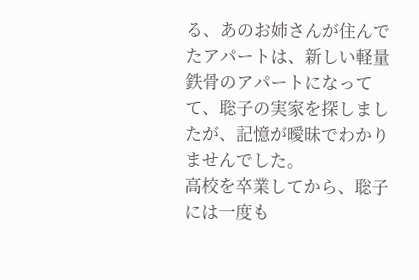る、あのお姉さんが住んでたアパートは、新しい軽量鉄骨のアパートになってて、聡子の実家を探しましたが、記憶が曖昧でわかりませんでした。
高校を卒業してから、聡子には一度も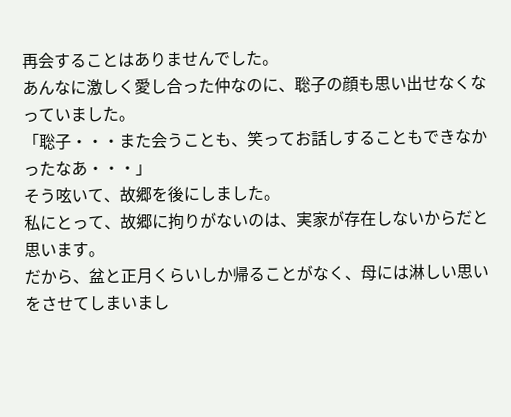再会することはありませんでした。
あんなに激しく愛し合った仲なのに、聡子の顔も思い出せなくなっていました。
「聡子・・・また会うことも、笑ってお話しすることもできなかったなあ・・・」
そう呟いて、故郷を後にしました。
私にとって、故郷に拘りがないのは、実家が存在しないからだと思います。
だから、盆と正月くらいしか帰ることがなく、母には淋しい思いをさせてしまいまし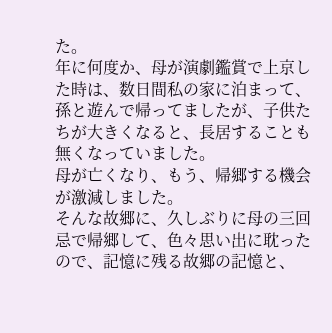た。
年に何度か、母が演劇鑑賞で上京した時は、数日間私の家に泊まって、孫と遊んで帰ってましたが、子供たちが大きくなると、長居することも無くなっていました。
母が亡くなり、もう、帰郷する機会が激減しました。
そんな故郷に、久しぶりに母の三回忌で帰郷して、色々思い出に耽ったので、記憶に残る故郷の記憶と、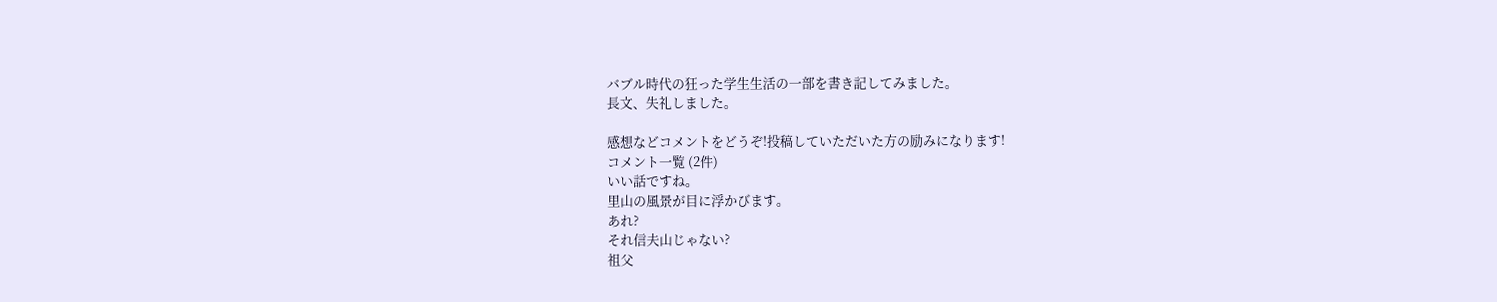バブル時代の狂った学生生活の一部を書き記してみました。
長文、失礼しました。

感想などコメントをどうぞ!投稿していただいた方の励みになります!
コメント一覧 (2件)
いい話ですね。
里山の風景が目に浮かびます。
あれ?
それ信夫山じゃない?
祖父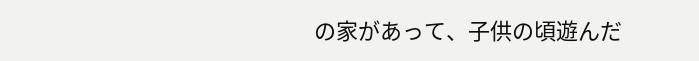の家があって、子供の頃遊んだ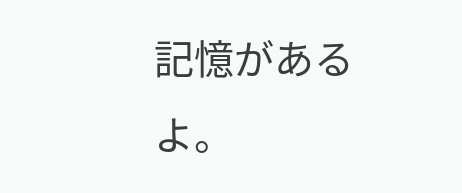記憶があるよ。